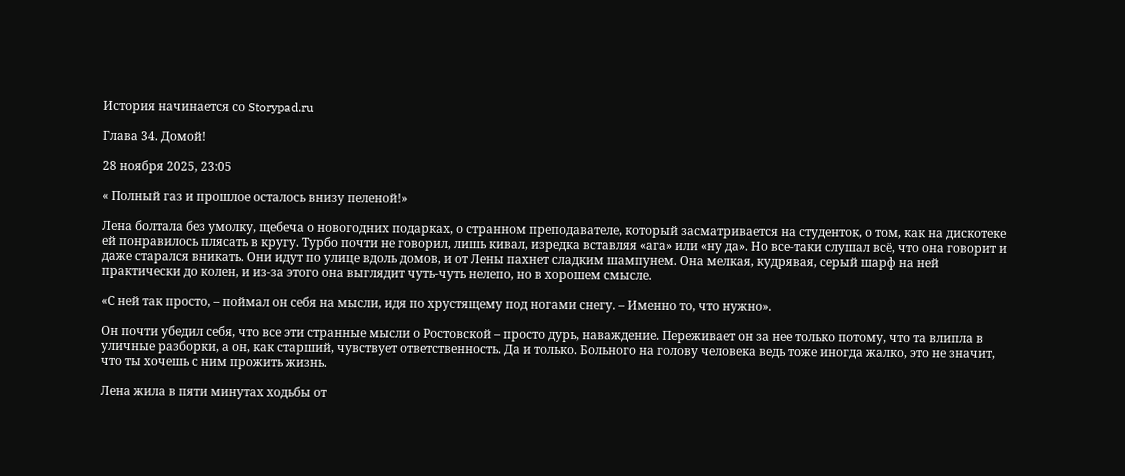История начинается со Storypad.ru

Глава 34. Домой!

28 ноября 2025, 23:05

« Полный газ и прошлое осталось внизу пеленой!»

Лена болтала без умолку, щебеча о новогодних подарках, о странном преподавателе, который засматривается на студенток, о том, как на дискотеке ей понравилось плясать в кругу. Турбо почти не говорил, лишь кивал, изредка вставляя «ага» или «ну да». Но все-таки слушал всё, что она говорит и даже старался вникать. Они идут по улице вдоль домов, и от Лены пахнет сладким шампунем. Она мелкая, кудрявая, серый шарф на ней практически до колен, и из-за этого она выглядит чуть-чуть нелепо, но в хорошем смысле.

«С ней так просто, – поймал он себя на мысли, идя по хрустящему под ногами снегу. – Именно то, что нужно».

Он почти убедил себя, что все эти странные мысли о Ростовской – просто дурь, наваждение. Переживает он за нее только потому, что та влипла в уличные разборки, а он, как старший, чувствует ответственность. Да и только. Больного на голову человека ведь тоже иногда жалко, это не значит, что ты хочешь с ним прожить жизнь.

Лена жила в пяти минутах ходьбы от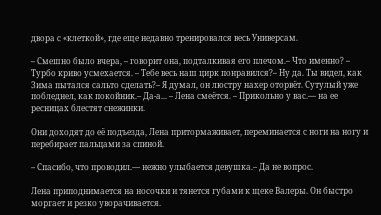двора с «клеткой», где еще недавно тренировался весь Универсам.

– Смешно было вчера, – говорит она, подталкивая его плечом.– Что именно? – Турбо криво усмехается. – Тебе весь наш цирк понравился?– Ну да. Ты видел, как Зима пытался сальто сделать?– Я думал, он люстру нахер оторвёт. Сутулый уже побледнел, как покойник.– Да-а... – Лена смеётся. – Прикольно у вас.— на ее ресницах блестят снежинки.

Они доходят до её подъезда, Лена притормаживает, переминается с ноги на ногу и перебирает пальцами за спиной.

– Спасибо, что проводил.— нежно улыбается девушка.– Да не вопрос.

Лена приподнимается на носочки и тянется губами к щеке Валеры. Он быстро моргает и резко уворачивается.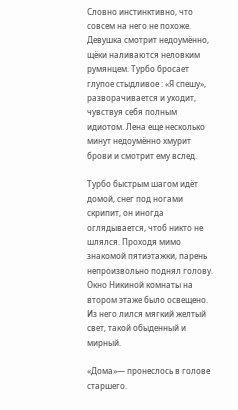Словно инстинктивно, что совсем на него не похоже. Девушка смотрит недоумённо, щёки наливаются неловким румянцем. Турбо бросает глупое стыдливое : «Я спешу», разворачивается и уходит, чувствуя себя полным идиотом. Лена еще несколько минут недоумённо хмурит брови и смотрит ему вслед.

Турбо быстрым шагом идёт домой, снег под ногами скрипит, он иногда оглядывается, чтоб никто не шлялся. Проходя мимо знакомой пятиэтажки, парень непроизвольно поднял голову. Окно Никиной комнаты на втором этаже было освещено. Из него лился мягкий желтый свет, такой обыденный и мирный.

«Дома»— пронеслось в голове старшего.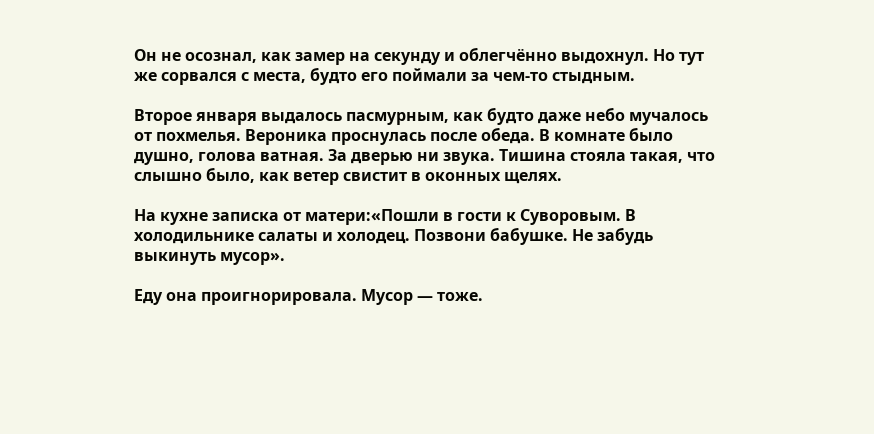Он не осознал, как замер на секунду и облегчённо выдохнул. Но тут же сорвался с места, будто его поймали за чем-то стыдным.

Второе января выдалось пасмурным, как будто даже небо мучалось от похмелья. Вероника проснулась после обеда. В комнате было душно, голова ватная. За дверью ни звука. Тишина стояла такая, что слышно было, как ветер свистит в оконных щелях.

На кухне записка от матери:«Пошли в гости к Суворовым. В холодильнике салаты и холодец. Позвони бабушке. Не забудь выкинуть мусор».

Еду она проигнорировала. Мусор — тоже.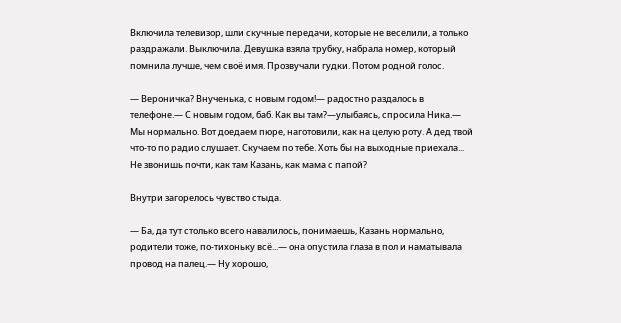Включила телевизор, шли скучные передачи, которые не веселили, а только раздражали. Выключила. Девушка взяла трубку, набрала номер, который помнила лучше, чем своё имя. Прозвучали гудки. Потом родной голос.

— Вероничка? Внученька, с новым годом!— радостно раздалось в телефоне.— С новым годом, баб. Как вы там?—улыбаясь, спросила Ника.— Мы нормально. Вот доедаем пюре, наготовили, как на целую роту. А дед твой что-то по радио слушает. Скучаем по тебе. Хоть бы на выходные приехала... Не звонишь почти, как там Казань, как мама с папой?

Внутри загорелось чувство стыда.

— Ба, да тут столько всего навалилось, понимаешь, Казань нормально, родители тоже, по-тихоньку всё...— она опустила глаза в пол и наматывала провод на палец.— Ну хорошо,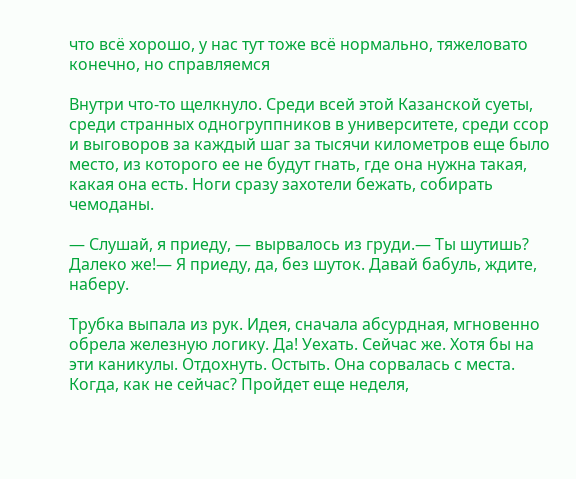что всё хорошо, у нас тут тоже всё нормально, тяжеловато конечно, но справляемся

Внутри что-то щелкнуло. Среди всей этой Казанской суеты, среди странных одногруппников в университете, среди ссор и выговоров за каждый шаг за тысячи километров еще было место, из которого ее не будут гнать, где она нужна такая, какая она есть. Ноги сразу захотели бежать, собирать чемоданы.

— Слушай, я приеду, — вырвалось из груди.— Ты шутишь? Далеко же!— Я приеду, да, без шуток. Давай бабуль, ждите, наберу.

Трубка выпала из рук. Идея, сначала абсурдная, мгновенно обрела железную логику. Да! Уехать. Сейчас же. Хотя бы на эти каникулы. Отдохнуть. Остыть. Она сорвалась с места. Когда, как не сейчас? Пройдет еще неделя,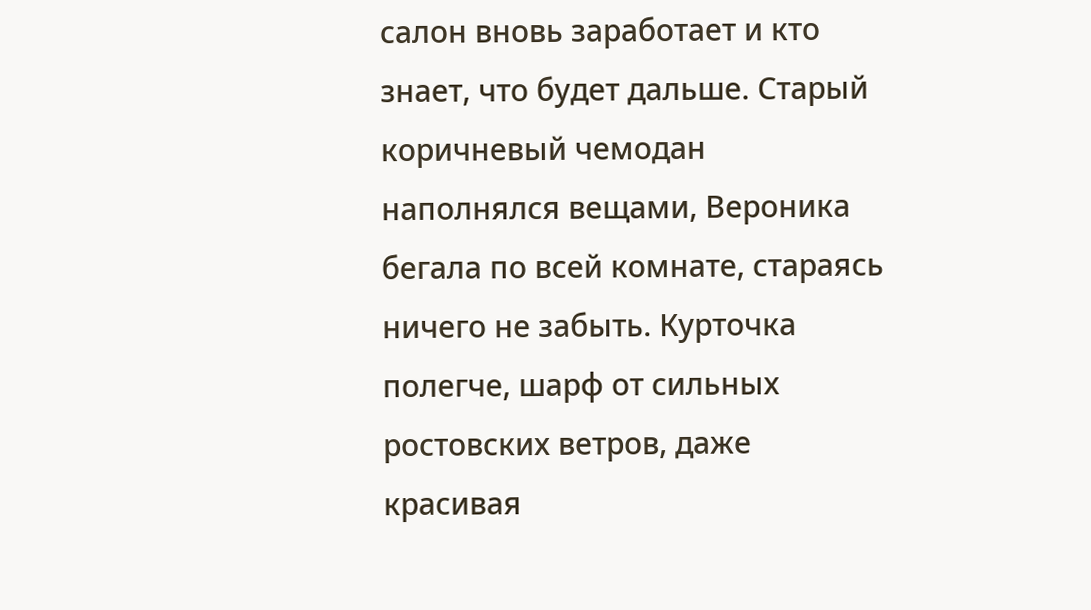салон вновь заработает и кто знает, что будет дальше. Старый коричневый чемодан наполнялся вещами, Вероника бегала по всей комнате, стараясь ничего не забыть. Курточка полегче, шарф от сильных ростовских ветров, даже красивая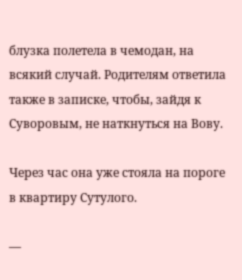блузка полетела в чемодан, на всякий случай. Родителям ответила также в записке, чтобы, зайдя к Суворовым, не наткнуться на Вову.

Через час она уже стояла на пороге в квартиру Сутулого.

—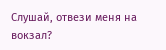Слушай, отвези меня на вокзал?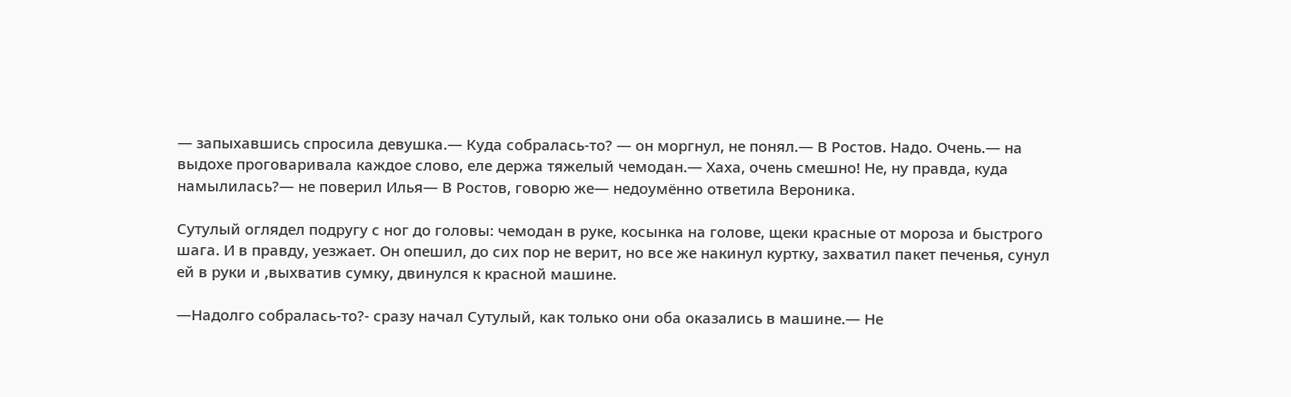— запыхавшись спросила девушка.— Куда собралась-то? — он моргнул, не понял.— В Ростов. Надо. Очень.— на выдохе проговаривала каждое слово, еле держа тяжелый чемодан.— Хаха, очень смешно! Не, ну правда, куда намылилась?— не поверил Илья— В Ростов, говорю же— недоумённо ответила Вероника.

Сутулый оглядел подругу с ног до головы: чемодан в руке, косынка на голове, щеки красные от мороза и быстрого шага. И в правду, уезжает. Он опешил, до сих пор не верит, но все же накинул куртку, захватил пакет печенья, сунул ей в руки и ,выхватив сумку, двинулся к красной машине.

—Надолго собралась-то?- сразу начал Сутулый, как только они оба оказались в машине.— Не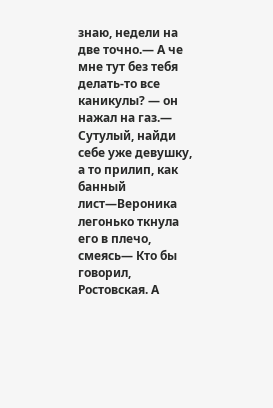знаю, недели на две точно.— А че мне тут без тебя делать-то все каникулы? — он нажал на газ.— Сутулый, найди себе уже девушку, а то прилип, как банный лист—Вероника легонько ткнула его в плечо, смеясь— Кто бы говорил, Ростовская. А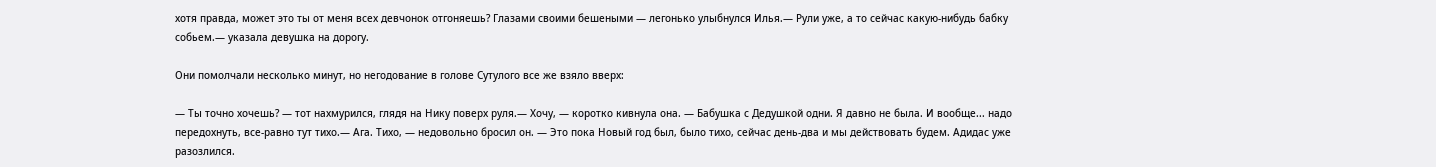хотя правда, может это ты от меня всех девчонок отгоняешь? Глазами своими бешеными — легонько улыбнулся Илья.— Рули уже, а то сейчас какую-нибудь бабку собьем.— указала девушка на дорогу.

Они помолчали несколько минут, но негодование в голове Сутулого все же взяло вверх:

— Ты точно хочешь? — тот нахмурился, глядя на Нику поверх руля.— Хочу, — коротко кивнула она. — Бабушка с Дедушкой одни. Я давно не была. И вообще... надо передохнуть, все-равно тут тихо.— Ага. Тихо, — недовольно бросил он. — Это пока Новый год был, было тихо, сейчас день-два и мы действовать будем. Адидас уже разозлился.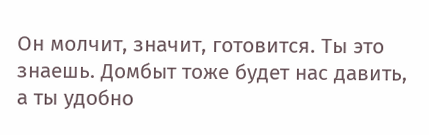Он молчит, значит, готовится. Ты это знаешь. Домбыт тоже будет нас давить, а ты удобно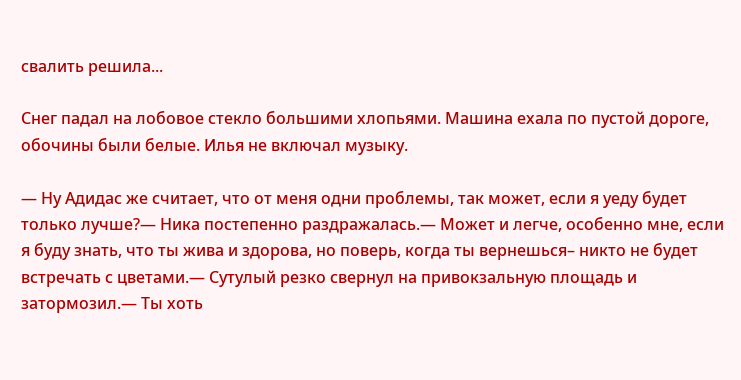свалить решила...

Снег падал на лобовое стекло большими хлопьями. Машина ехала по пустой дороге, обочины были белые. Илья не включал музыку.

— Ну Адидас же считает, что от меня одни проблемы, так может, если я уеду будет только лучше?— Ника постепенно раздражалась.— Может и легче, особенно мне, если я буду знать, что ты жива и здорова, но поверь, когда ты вернешься– никто не будет встречать с цветами.— Сутулый резко свернул на привокзальную площадь и затормозил.— Ты хоть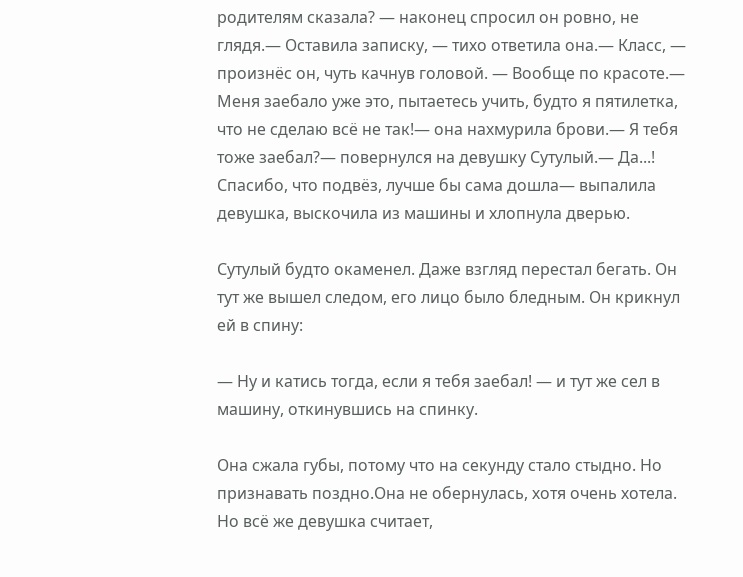родителям сказала? — наконец спросил он ровно, не глядя.— Оставила записку, — тихо ответила она.— Класс, — произнёс он, чуть качнув головой. — Вообще по красоте.— Меня заебало уже это, пытаетесь учить, будто я пятилетка, что не сделаю всё не так!— она нахмурила брови.— Я тебя тоже заебал?— повернулся на девушку Сутулый.— Да...! Спасибо, что подвёз, лучше бы сама дошла— выпалила девушка, выскочила из машины и хлопнула дверью.

Сутулый будто окаменел. Даже взгляд перестал бегать. Он тут же вышел следом, его лицо было бледным. Он крикнул ей в спину:

— Ну и катись тогда, если я тебя заебал! — и тут же сел в машину, откинувшись на спинку.

Она сжала губы, потому что на секунду стало стыдно. Но признавать поздно.Она не обернулась, хотя очень хотела. Но всё же девушка считает,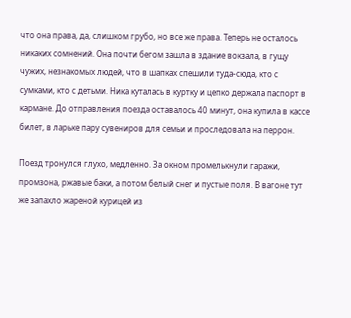что она права, да, слишком грубо, но все же права. Теперь не осталось никаких сомнений. Она почти бегом зашла в здание вокзала, в гущу чужих, незнакомых людей, что в шапках спешили туда-сюда, кто с сумками, кто с детьми. Ника куталась в куртку и цепко держала паспорт в кармане. До отправления поезда оставалось 40 минут, она купила в кассе билет, в ларьке пару сувениров для семьи и проследовала на перрон.

Поезд тронулся глухо, медленно. За окном промелькнули гаражи, промзона, ржавые баки, а потом белый снег и пустые поля. В вагоне тут же запахло жареной курицей из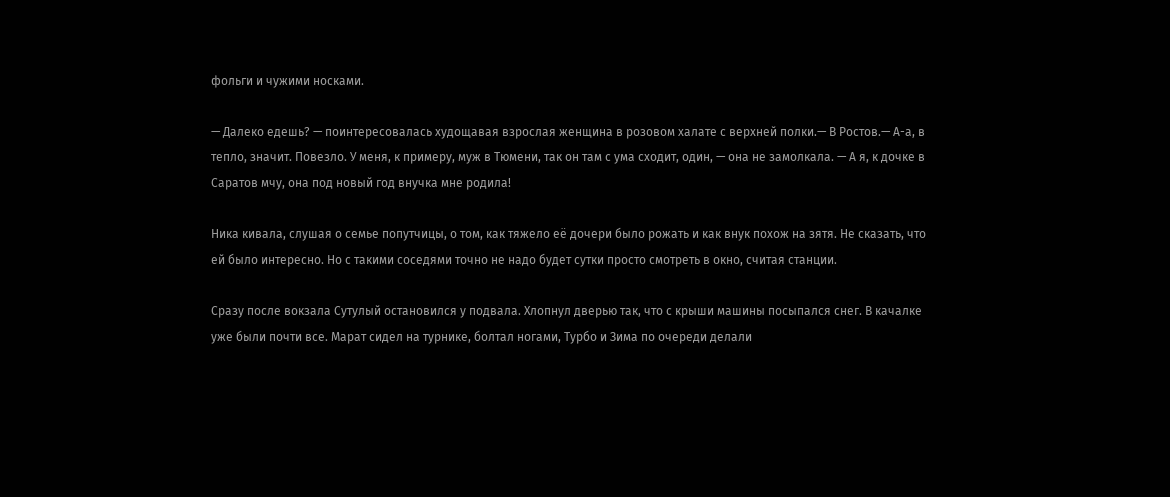фольги и чужими носками.

— Далеко едешь? — поинтересовалась худощавая взрослая женщина в розовом халате с верхней полки.— В Ростов.— А-а, в тепло, значит. Повезло. У меня, к примеру, муж в Тюмени, так он там с ума сходит, один, — она не замолкала. — А я, к дочке в Саратов мчу, она под новый год внучка мне родила!

Ника кивала, слушая о семье попутчицы, о том, как тяжело её дочери было рожать и как внук похож на зятя. Не сказать, что ей было интересно. Но с такими соседями точно не надо будет сутки просто смотреть в окно, считая станции.

Сразу после вокзала Сутулый остановился у подвала. Хлопнул дверью так, что с крыши машины посыпался снег. В качалке уже были почти все. Марат сидел на турнике, болтал ногами, Турбо и Зима по очереди делали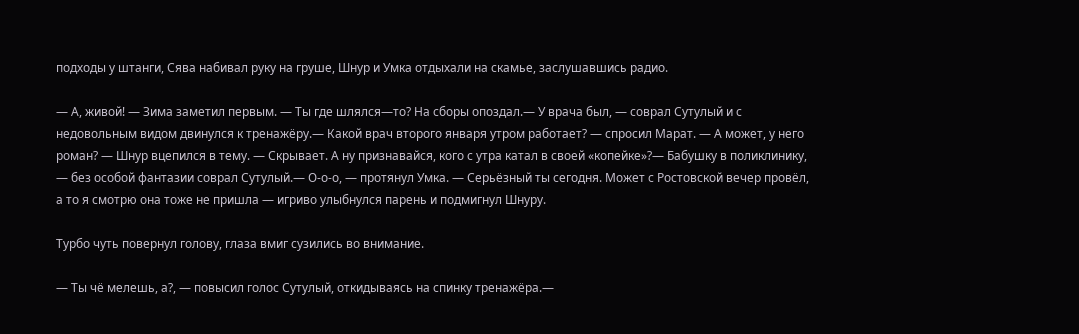подходы у штанги, Сява набивал руку на груше, Шнур и Умка отдыхали на скамье, заслушавшись радио.

— А, живой! — Зима заметил первым. — Ты где шлялся—то? На сборы опоздал.— У врача был, — соврал Сутулый и с недовольным видом двинулся к тренажёру.— Какой врач второго января утром работает? — спросил Марат. — А может, у него роман? — Шнур вцепился в тему. — Скрывает. А ну признавайся, кого с утра катал в своей «копейке»?— Бабушку в поликлинику, — без особой фантазии соврал Сутулый.— О-о-о, — протянул Умка. — Серьёзный ты сегодня. Может с Ростовской вечер провёл, а то я смотрю она тоже не пришла — игриво улыбнулся парень и подмигнул Шнуру.

Турбо чуть повернул голову, глаза вмиг сузились во внимание.

— Ты чё мелешь, а?, — повысил голос Сутулый, откидываясь на спинку тренажёра.—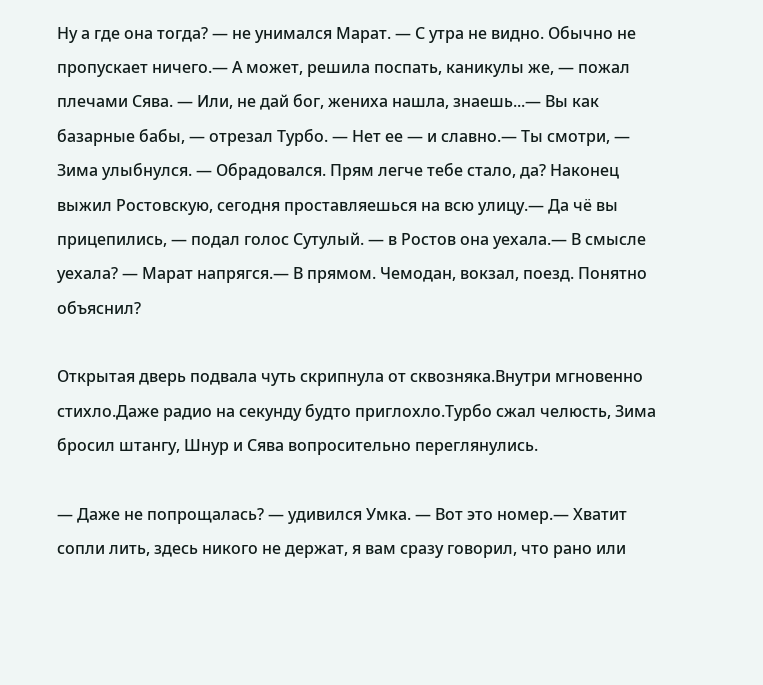Ну а где она тогда? — не унимался Марат. — С утра не видно. Обычно не пропускает ничего.— А может, решила поспать, каникулы же, — пожал плечами Сява. — Или, не дай бог, жениха нашла, знаешь...— Вы как базарные бабы, — отрезал Турбо. — Нет ее — и славно.— Ты смотри, — Зима улыбнулся. — Обрадовался. Прям легче тебе стало, да? Наконец выжил Ростовскую, сегодня проставляешься на всю улицу.— Да чё вы прицепились, — подал голос Сутулый. — в Ростов она уехала.— В смысле уехала? — Марат напрягся.— В прямом. Чемодан, вокзал, поезд. Понятно объяснил?

Открытая дверь подвала чуть скрипнула от сквозняка.Внутри мгновенно стихло.Даже радио на секунду будто приглохло.Турбо сжал челюсть, Зима бросил штангу, Шнур и Сява вопросительно переглянулись.

— Даже не попрощалась? — удивился Умка. — Вот это номер.— Хватит сопли лить, здесь никого не держат, я вам сразу говорил, что рано или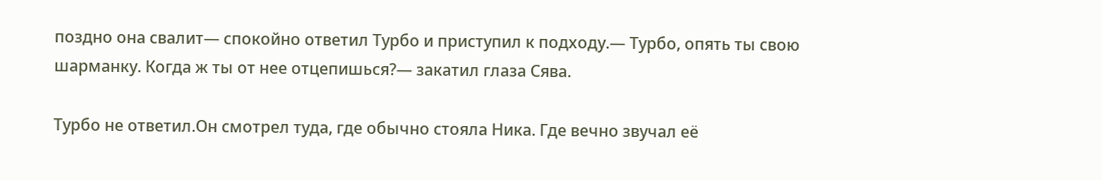поздно она свалит— спокойно ответил Турбо и приступил к подходу.— Турбо, опять ты свою шарманку. Когда ж ты от нее отцепишься?— закатил глаза Сява.

Турбо не ответил.Он смотрел туда, где обычно стояла Ника. Где вечно звучал её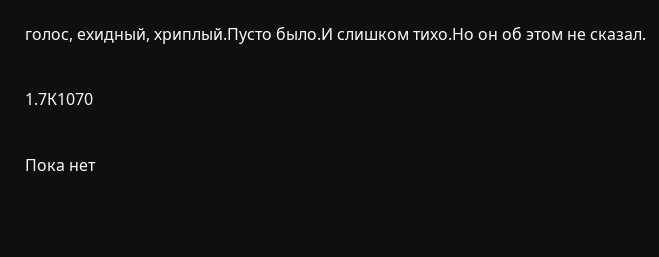голос, ехидный, хриплый.Пусто было.И слишком тихо.Но он об этом не сказал.

1.7К1070

Пока нет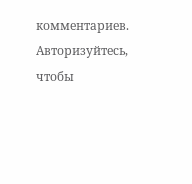комментариев. Авторизуйтесь, чтобы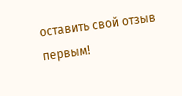оставить свой отзыв первым!